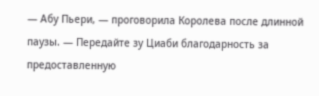— Абу Пьери, — проговорила Королева после длинной паузы. — Передайте зу Циаби благодарность за предоставленную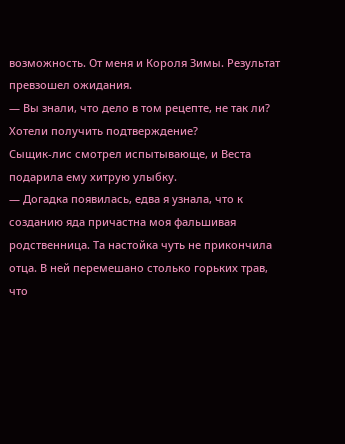возможность. От меня и Короля Зимы. Результат превзошел ожидания.
— Вы знали, что дело в том рецепте, не так ли? Хотели получить подтверждение?
Сыщик-лис смотрел испытывающе, и Веста подарила ему хитрую улыбку.
— Догадка появилась, едва я узнала, что к созданию яда причастна моя фальшивая родственница. Та настойка чуть не прикончила отца. В ней перемешано столько горьких трав, что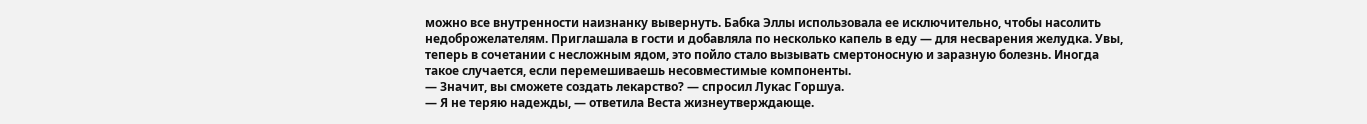можно все внутренности наизнанку вывернуть. Бабка Эллы использовала ее исключительно, чтобы насолить недоброжелателям. Приглашала в гости и добавляла по несколько капель в еду — для несварения желудка. Увы, теперь в сочетании с несложным ядом, это пойло стало вызывать смертоносную и заразную болезнь. Иногда такое случается, если перемешиваешь несовместимые компоненты.
— Значит, вы сможете создать лекарство? — спросил Лукас Горшуа.
— Я не теряю надежды, — ответила Веста жизнеутверждающе.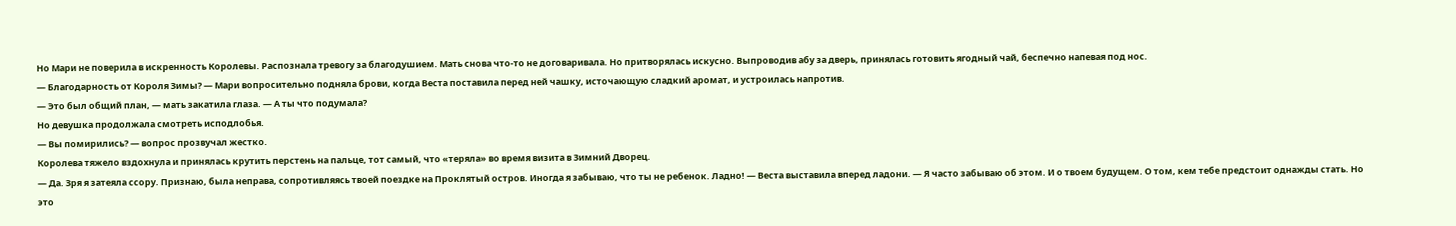Но Мари не поверила в искренность Королевы. Распознала тревогу за благодушием. Мать снова что-то не договаривала. Но притворялась искусно. Выпроводив абу за дверь, принялась готовить ягодный чай, беспечно напевая под нос.
— Благодарность от Короля Зимы? — Мари вопросительно подняла брови, когда Веста поставила перед ней чашку, источающую сладкий аромат, и устроилась напротив.
— Это был общий план, — мать закатила глаза. — А ты что подумала?
Но девушка продолжала смотреть исподлобья.
— Вы помирились? — вопрос прозвучал жестко.
Королева тяжело вздохнула и принялась крутить перстень на пальце, тот самый, что «теряла» во время визита в Зимний Дворец.
— Да. Зря я затеяла ссору. Признаю, была неправа, сопротивляясь твоей поездке на Проклятый остров. Иногда я забываю, что ты не ребенок. Ладно! — Веста выставила вперед ладони. — Я часто забываю об этом. И о твоем будущем. О том, кем тебе предстоит однажды стать. Но это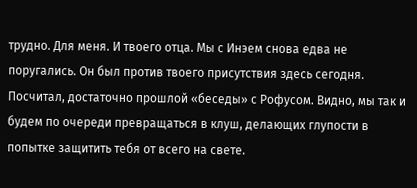трудно. Для меня. И твоего отца. Мы с Инэем снова едва не поругались. Он был против твоего присутствия здесь сегодня. Посчитал, достаточно прошлой «беседы» с Рофусом. Видно, мы так и будем по очереди превращаться в клуш, делающих глупости в попытке защитить тебя от всего на свете.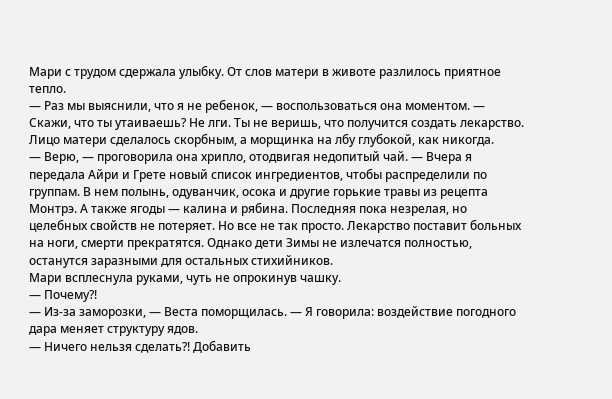Мари с трудом сдержала улыбку. От слов матери в животе разлилось приятное тепло.
— Раз мы выяснили, что я не ребенок, — воспользоваться она моментом. — Скажи, что ты утаиваешь? Не лги. Ты не веришь, что получится создать лекарство.
Лицо матери сделалось скорбным, а морщинка на лбу глубокой, как никогда.
— Верю, — проговорила она хрипло, отодвигая недопитый чай. — Вчера я передала Айри и Грете новый список ингредиентов, чтобы распределили по группам. В нем полынь, одуванчик, осока и другие горькие травы из рецепта Монтрэ. А также ягоды — калина и рябина. Последняя пока незрелая, но целебных свойств не потеряет. Но все не так просто. Лекарство поставит больных на ноги, смерти прекратятся. Однако дети Зимы не излечатся полностью, останутся заразными для остальных стихийников.
Мари всплеснула руками, чуть не опрокинув чашку.
— Почему?!
— Из-за заморозки, — Веста поморщилась. — Я говорила: воздействие погодного дара меняет структуру ядов.
— Ничего нельзя сделать?! Добавить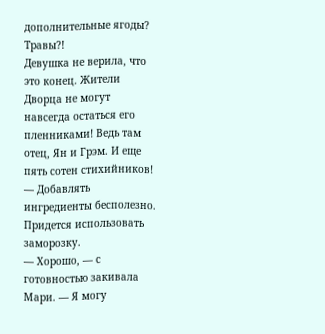дополнительные ягоды? Травы?!
Девушка не верила, что это конец. Жители Дворца не могут навсегда остаться его пленниками! Ведь там отец, Ян и Грэм. И еще пять сотен стихийников!
— Добавлять ингредиенты бесполезно. Придется использовать заморозку.
— Хорошо, — с готовностью закивала Мари. — Я могу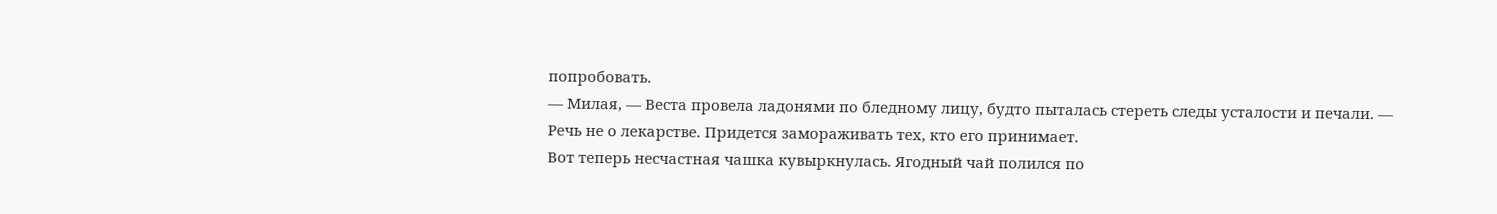попробовать.
— Милая, — Веста провела ладонями по бледному лицу, будто пыталась стереть следы усталости и печали. — Речь не о лекарстве. Придется замораживать тех, кто его принимает.
Вот теперь несчастная чашка кувыркнулась. Ягодный чай полился по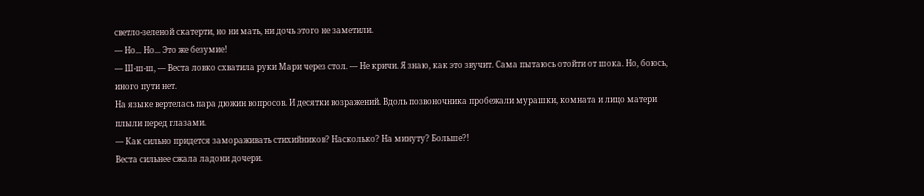светло-зеленой скатерти, но ни мать, ни дочь этого не заметили.
— Но... Но... Это же безумие!
— Ш-ш-ш, — Веста ловко схватила руки Мари через стол. — Не кричи. Я знаю, как это звучит. Сама пытаюсь отойти от шока. Но, боюсь, иного пути нет.
На языке вертелась пара дюжин вопросов. И десятки возражений. Вдоль позвоночника пробежали мурашки, комната и лицо матери плыли перед глазами.
— Как сильно придется замораживать стихийников? Насколько? На минуту? Больше?!
Веста сильнее сжала ладони дочери.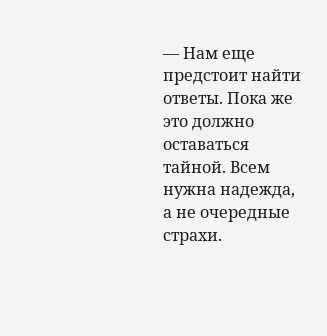— Нам еще предстоит найти ответы. Пока же это должно оставаться тайной. Всем нужна надежда, а не очередные страхи.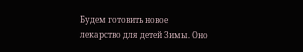Будем готовить новое лекарство для детей Зимы. Оно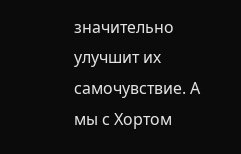значительно улучшит их самочувствие. А мы с Хортом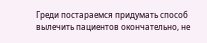Греди постараемся придумать способ вылечить пациентов окончательно, не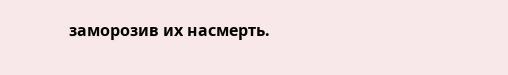заморозив их насмерть.